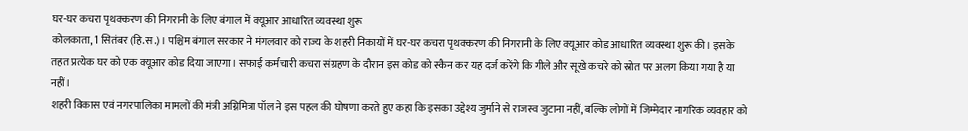घर-घर कचरा पृथक्करण की निगरानी के लिए बंगाल में क्यूआर आधारित व्यवस्था शुरू
कोलकाता, 1 सितंबर (हि.स.)। पश्चिम बंगाल सरकार ने मंगलवार को राज्य के शहरी निकायों में घर-घर कचरा पृथक्करण की निगरानी के लिए क्यूआर कोड आधारित व्यवस्था शुरू की। इसके तहत प्रत्येक घर को एक क्यूआर कोड दिया जाएगा। सफाई कर्मचारी कचरा संग्रहण के दौरान इस कोड को स्कैन कर यह दर्ज करेंगे कि गीले और सूखे कचरे को स्रोत पर अलग किया गया है या नहीं।
शहरी विकास एवं नगरपालिका मामलों की मंत्री अग्निमित्रा पॉल ने इस पहल की घोषणा करते हुए कहा कि इसका उद्देश्य जुर्माने से राजस्व जुटाना नहीं, बल्कि लोगों में जिम्मेदार नागरिक व्यवहार को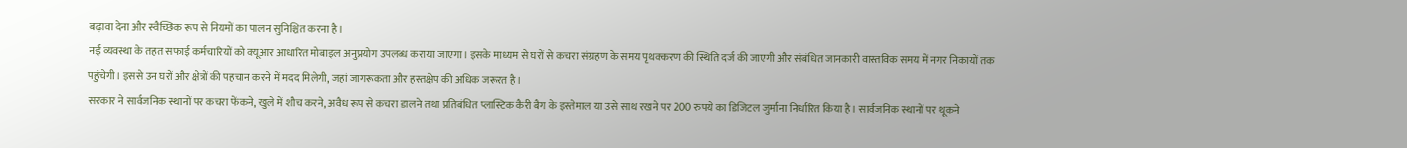बढ़ावा देना और स्वैच्छिक रूप से नियमों का पालन सुनिश्चित करना है।
नई व्यवस्था के तहत सफाई कर्मचारियों को क्यूआर आधारित मोबाइल अनुप्रयोग उपलब्ध कराया जाएगा। इसके माध्यम से घरों से कचरा संग्रहण के समय पृथक्करण की स्थिति दर्ज की जाएगी और संबंधित जानकारी वास्तविक समय में नगर निकायों तक पहुंचेगी। इससे उन घरों और क्षेत्रों की पहचान करने में मदद मिलेगी, जहां जागरूकता और हस्तक्षेप की अधिक जरूरत है।
सरकार ने सार्वजनिक स्थानों पर कचरा फेंकने, खुले में शौच करने, अवैध रूप से कचरा डालने तथा प्रतिबंधित प्लास्टिक कैरी बैग के इस्तेमाल या उसे साथ रखने पर 200 रुपये का डिजिटल जुर्माना निर्धारित किया है। सार्वजनिक स्थानों पर थूकने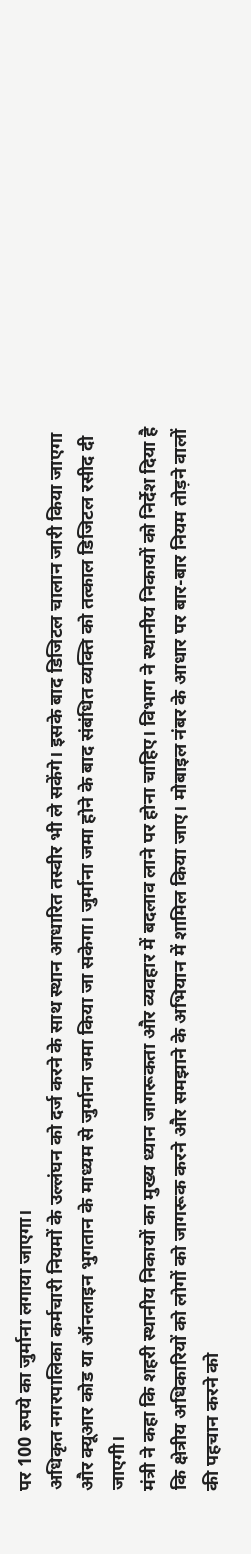पर 100 रुपये का जुर्माना लगाया जाएगा।
अधिकृत नगरपालिका कर्मचारी नियमों के उल्लंघन को दर्ज करने के साथ स्थान आधारित तस्वीर भी ले सकेंगे। इसके बाद डिजिटल चालान जारी किया जाएगा और क्यूआर कोड या ऑनलाइन भुगतान के माध्यम से जुर्माना जमा किया जा सकेगा। जुर्माना जमा होने के बाद संबंधित व्यक्ति को तत्काल डिजिटल रसीद दी जाएगी।
मंत्री ने कहा कि शहरी स्थानीय निकायों का मुख्य ध्यान जागरूकता और व्यवहार में बदलाव लाने पर होना चाहिए। विभाग ने स्थानीय निकायों को निर्देश दिया है कि क्षेत्रीय अधिकारियों को लोगों को जागरूक करने और समझाने के अभियान में शामिल किया जाए। मोबाइल नंबर के आधार पर बार-बार नियम तोड़ने वालों की पहचान करने को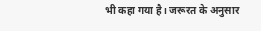भी कहा गया है। जरूरत के अनुसार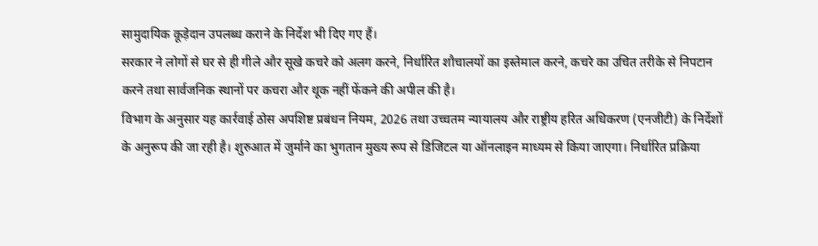सामुदायिक कूड़ेदान उपलब्ध कराने के निर्देश भी दिए गए हैं।
सरकार ने लोगों से घर से ही गीले और सूखे कचरे को अलग करने, निर्धारित शौचालयों का इस्तेमाल करने, कचरे का उचित तरीके से निपटान करने तथा सार्वजनिक स्थानों पर कचरा और थूक नहीं फेंकने की अपील की है।
विभाग के अनुसार यह कार्रवाई ठोस अपशिष्ट प्रबंधन नियम, 2026 तथा उच्चतम न्यायालय और राष्ट्रीय हरित अधिकरण (एनजीटी) के निर्देशों के अनुरूप की जा रही है। शुरुआत में जुर्माने का भुगतान मुख्य रूप से डिजिटल या ऑनलाइन माध्यम से किया जाएगा। निर्धारित प्रक्रिया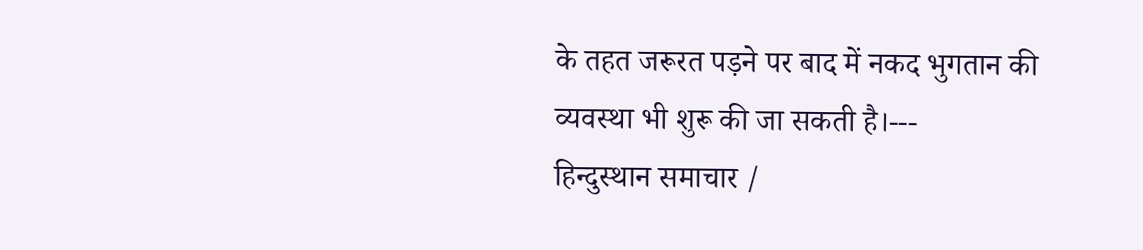के तहत जरूरत पड़ने पर बाद में नकद भुगतान की व्यवस्था भी शुरू की जा सकती है।---
हिन्दुस्थान समाचार /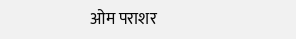ओम पराशर